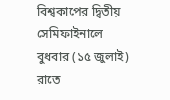বিশ্বকাপের দ্বিতীয় সেমিফাইনালে বুধবার (১৫ জুলাই) রাতে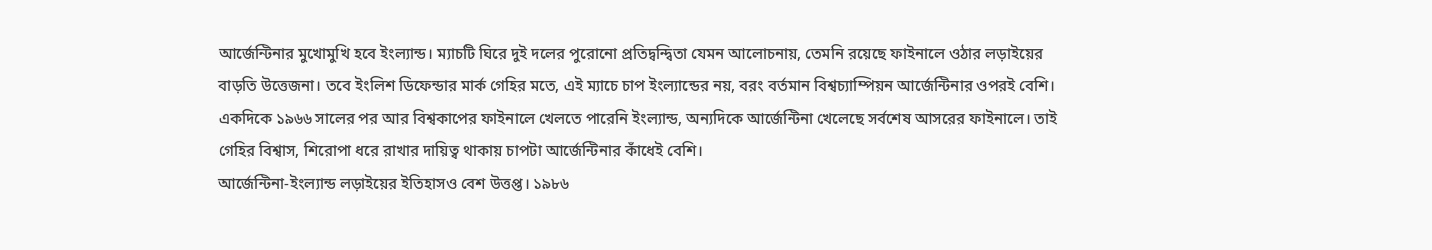আর্জেন্টিনার মুখোমুখি হবে ইংল্যান্ড। ম্যাচটি ঘিরে দুই দলের পুরোনো প্রতিদ্বন্দ্বিতা যেমন আলোচনায়, তেমনি রয়েছে ফাইনালে ওঠার লড়াইয়ের বাড়তি উত্তেজনা। তবে ইংলিশ ডিফেন্ডার মার্ক গেহির মতে, এই ম্যাচে চাপ ইংল্যান্ডের নয়, বরং বর্তমান বিশ্বচ্যাম্পিয়ন আর্জেন্টিনার ওপরই বেশি।
একদিকে ১৯৬৬ সালের পর আর বিশ্বকাপের ফাইনালে খেলতে পারেনি ইংল্যান্ড, অন্যদিকে আর্জেন্টিনা খেলেছে সর্বশেষ আসরের ফাইনালে। তাই গেহির বিশ্বাস, শিরোপা ধরে রাখার দায়িত্ব থাকায় চাপটা আর্জেন্টিনার কাঁধেই বেশি।
আর্জেন্টিনা-ইংল্যান্ড লড়াইয়ের ইতিহাসও বেশ উত্তপ্ত। ১৯৮৬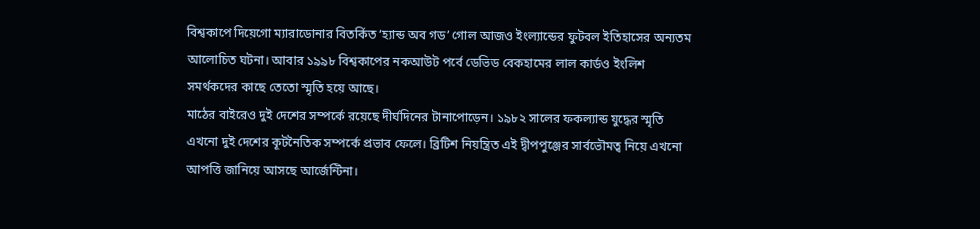বিশ্বকাপে দিয়েগো ম্যারাডোনার বিতর্কিত ‘হ্যান্ড অব গড’ গোল আজও ইংল্যান্ডের ফুটবল ইতিহাসের অন্যতম আলোচিত ঘটনা। আবার ১৯৯৮ বিশ্বকাপের নকআউট পর্বে ডেভিড বেকহামের লাল কার্ডও ইংলিশ সমর্থকদের কাছে তেতো স্মৃতি হয়ে আছে।
মাঠের বাইরেও দুই দেশের সম্পর্কে রয়েছে দীর্ঘদিনের টানাপোড়েন। ১৯৮২ সালের ফকল্যান্ড যুদ্ধের স্মৃতি এখনো দুই দেশের কূটনৈতিক সম্পর্কে প্রভাব ফেলে। ব্রিটিশ নিয়ন্ত্রিত এই দ্বীপপুঞ্জের সার্বভৌমত্ব নিয়ে এখনো আপত্তি জানিয়ে আসছে আর্জেন্টিনা।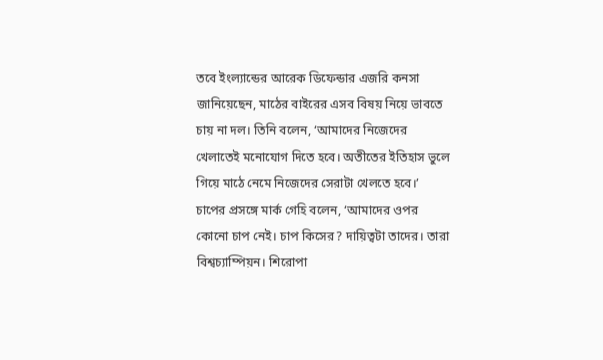তবে ইংল্যান্ডের আরেক ডিফেন্ডার এজরি কনসা জানিয়েছেন, মাঠের বাইরের এসব বিষয় নিয়ে ভাবতে চায় না দল। তিনি বলেন, ‘আমাদের নিজেদের খেলাতেই মনোযোগ দিতে হবে। অতীতের ইতিহাস ভুলে গিয়ে মাঠে নেমে নিজেদের সেরাটা খেলতে হবে।’
চাপের প্রসঙ্গে মার্ক গেহি বলেন, ‘আমাদের ওপর কোনো চাপ নেই। চাপ কিসের? দায়িত্বটা তাদের। তারা বিশ্বচ্যাম্পিয়ন। শিরোপা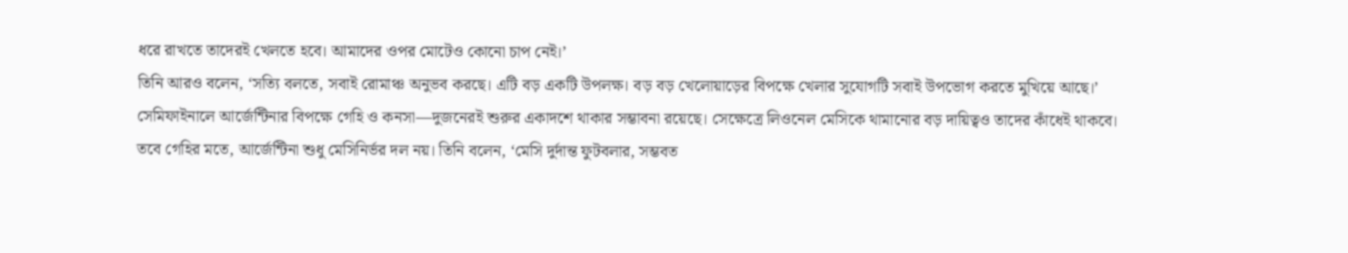ধরে রাখতে তাদেরই খেলতে হবে। আমাদের ওপর মোটেও কোনো চাপ নেই।’
তিনি আরও বলেন, ‘সত্যি বলতে, সবাই রোমাঞ্চ অনুভব করছে। এটি বড় একটি উপলক্ষ। বড় বড় খেলোয়াড়ের বিপক্ষে খেলার সুযোগটি সবাই উপভোগ করতে মুখিয়ে আছে।’
সেমিফাইনালে আর্জেন্টিনার বিপক্ষে গেহি ও কনসা—দুজনেরই শুরুর একাদশে থাকার সম্ভাবনা রয়েছে। সেক্ষেত্রে লিওনেল মেসিকে থামানোর বড় দায়িত্বও তাদের কাঁধেই থাকবে।
তবে গেহির মতে, আর্জেন্টিনা শুধু মেসিনির্ভর দল নয়। তিনি বলেন, ‘মেসি দুর্দান্ত ফুটবলার, সম্ভবত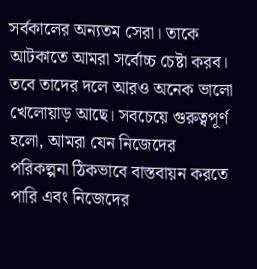সর্বকালের অন্যতম সেরা। তাকে আটকাতে আমরা সর্বোচ্চ চেষ্টা করব। তবে তাদের দলে আরও অনেক ভালো খেলোয়াড় আছে। সবচেয়ে গুরুত্বপূর্ণ হলো, আমরা যেন নিজেদের পরিকল্পনা ঠিকভাবে বাস্তবায়ন করতে পারি এবং নিজেদের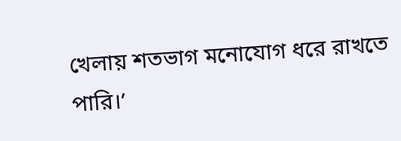খেলায় শতভাগ মনোযোগ ধরে রাখতে পারি।’